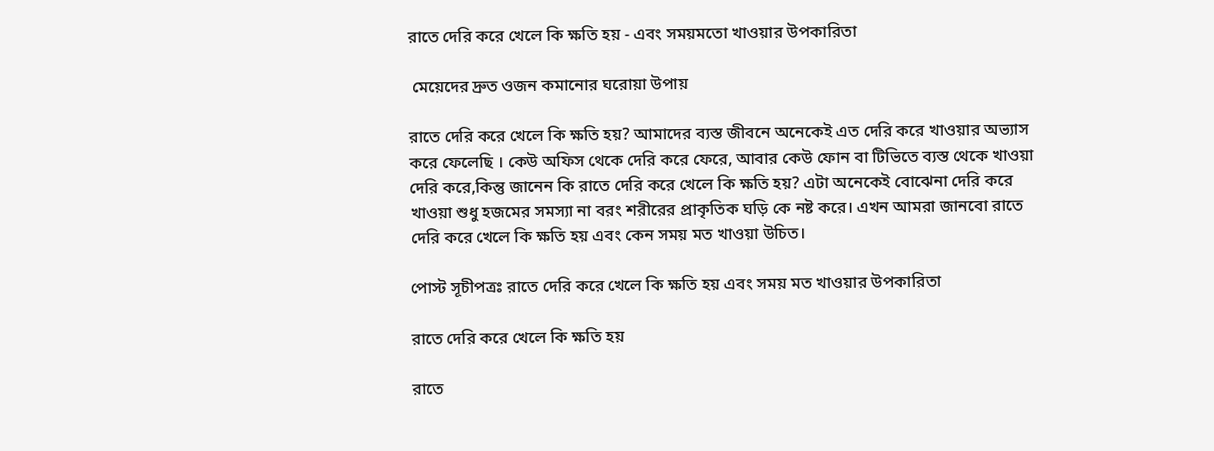রাতে দেরি করে খেলে কি ক্ষতি হয় - এবং সময়মতো খাওয়ার উপকারিতা

 মেয়েদের দ্রুত ওজন কমানোর ঘরোয়া উপায়

রাতে দেরি করে খেলে কি ক্ষতি হয়? আমাদের ব্যস্ত জীবনে অনেকেই এত দেরি করে খাওয়ার অভ্যাস করে ফেলেছি । কেউ অফিস থেকে দেরি করে ফেরে, আবার কেউ ফোন বা টিভিতে ব্যস্ত থেকে খাওয়া দেরি করে,কিন্তু জানেন কি রাতে দেরি করে খেলে কি ক্ষতি হয়? এটা অনেকেই বোঝেনা দেরি করে খাওয়া শুধু হজমের সমস্যা না বরং শরীরের প্রাকৃতিক ঘড়ি কে নষ্ট করে। এখন আমরা জানবো রাতে দেরি করে খেলে কি ক্ষতি হয় এবং কেন সময় মত খাওয়া উচিত।

পোস্ট সূচীপত্রঃ রাতে দেরি করে খেলে কি ক্ষতি হয় এবং সময় মত খাওয়ার উপকারিতা

রাতে দেরি করে খেলে কি ক্ষতি হয়

রাতে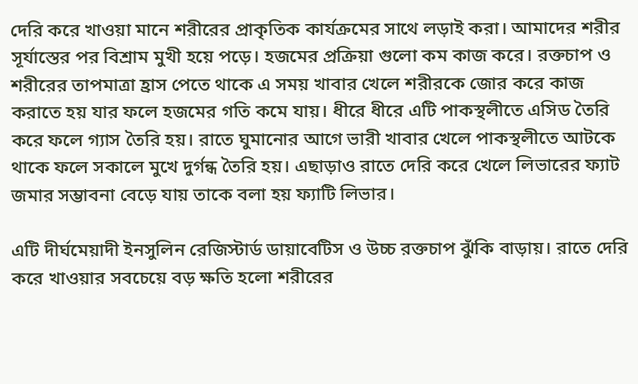দেরি করে খাওয়া মানে শরীরের প্রাকৃতিক কার্যক্রমের সাথে লড়াই করা। আমাদের শরীর সূর্যাস্তের পর বিশ্রাম মুখী হয়ে পড়ে। হজমের প্রক্রিয়া গুলো কম কাজ করে। রক্তচাপ ও শরীরের তাপমাত্রা হ্রাস পেতে থাকে এ সময় খাবার খেলে শরীরকে জোর করে কাজ করাতে হয় যার ফলে হজমের গতি কমে যায়। ধীরে ধীরে এটি পাকস্থলীতে এসিড তৈরি করে ফলে গ্যাস তৈরি হয়। রাতে ঘুমানোর আগে ভারী খাবার খেলে পাকস্থলীতে আটকে থাকে ফলে সকালে মুখে দুর্গন্ধ তৈরি হয়। এছাড়াও রাতে দেরি করে খেলে লিভারের ফ্যাট জমার সম্ভাবনা বেড়ে যায় তাকে বলা হয় ফ্যাটি লিভার।

এটি দীর্ঘমেয়াদী ইনসুলিন রেজিস্টার্ড ডায়াবেটিস ও উচ্চ রক্তচাপ ঝুঁকি বাড়ায়। রাতে দেরি করে খাওয়ার সবচেয়ে বড় ক্ষতি হলো শরীরের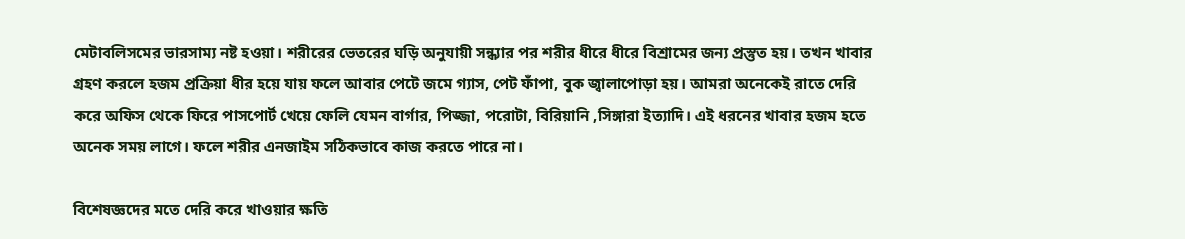মেটাবলিসমের ভারসাম্য নষ্ট হওয়া। শরীরের ভেতরের ঘড়ি অনুযায়ী সন্ধ্যার পর শরীর ধীরে ধীরে বিশ্রামের জন্য প্রস্তুত হয়। তখন খাবার গ্রহণ করলে হজম প্রক্রিয়া ধীর হয়ে যায় ফলে আবার পেটে জমে গ্যাস, পেট ফাঁপা, বুক জ্বালাপোড়া হয়। আমরা অনেকেই রাতে দেরি করে অফিস থেকে ফিরে পাসপোর্ট খেয়ে ফেলি যেমন বার্গার, পিজ্জা, পরোটা, বিরিয়ানি ,সিঙ্গারা ইত্যাদি। এই ধরনের খাবার হজম হতে অনেক সময় লাগে। ফলে শরীর এনজাইম সঠিকভাবে কাজ করতে পারে না।

বিশেষজ্ঞদের মতে দেরি করে খাওয়ার ক্ষতি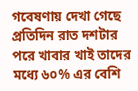গবেষণায় দেখা গেছে প্রতিদিন রাত দশটার পরে খাবার খাই তাদের মধ্যে ৬০% এর বেশি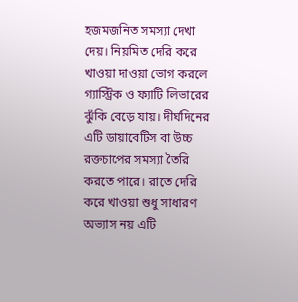হজমজনিত সমস্যা দেখা দেয়। নিয়মিত দেরি করে খাওয়া দাওয়া ভোগ করলে গ্যাস্ট্রিক ও ফ্যাটি লিভারের ঝুঁকি বেড়ে যায়। দীর্ঘদিনের এটি ডায়াবেটিস বা উচ্চ রক্তচাপের সমস্যা তৈরি করতে পারে। রাতে দেরি করে খাওয়া শুধু সাধারণ অভ্যাস নয় এটি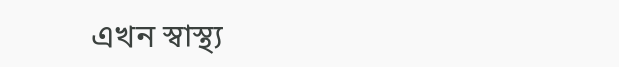এখন স্বাস্থ্য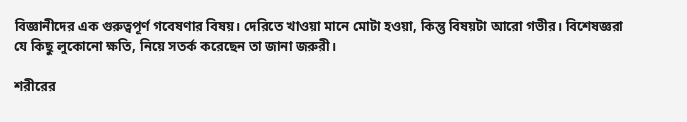বিজ্ঞানীদের এক গুরুত্বপূর্ণ গবেষণার বিষয়। দেরিতে খাওয়া মানে মোটা হওয়া, কিন্তু বিষয়টা আরো গভীর। বিশেষজ্ঞরা যে কিছু লুকোনো ক্ষতি, নিয়ে সতর্ক করেছেন তা জানা জরুরী।

শরীরের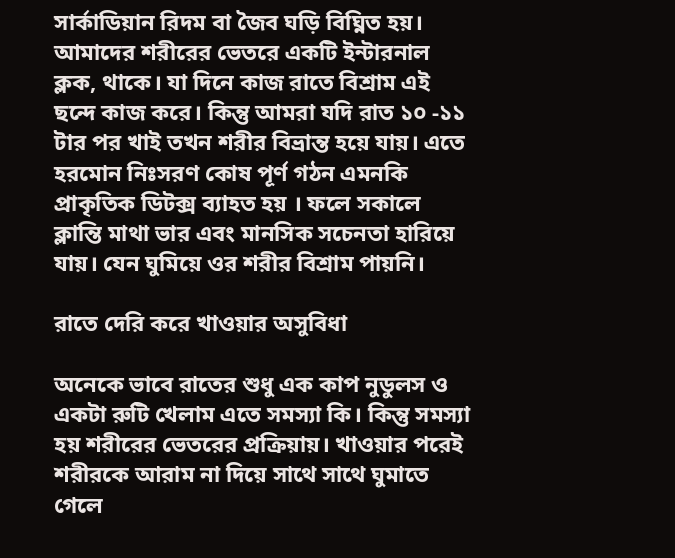সার্কাডিয়ান রিদম বা জৈব ঘড়ি বিঘ্নিত হয়। আমাদের শরীরের ভেতরে একটি ইন্টারনাল ক্লক, থাকে। যা দিনে কাজ রাতে বিশ্রাম এই ছন্দে কাজ করে। কিন্তু আমরা যদি রাত ১০ -১১ টার পর খাই তখন শরীর বিভ্রান্ত হয়ে যায়। এতে হরমোন নিঃসরণ কোষ পূর্ণ গঠন এমনকি প্রাকৃতিক ডিটক্স ব্যাহত হয় । ফলে সকালে ক্লান্তি মাথা ভার এবং মানসিক সচেনতা হারিয়ে যায়। যেন ঘুমিয়ে ওর শরীর বিশ্রাম পায়নি।

রাতে দেরি করে খাওয়ার অসুবিধা

অনেকে ভাবে রাতের শুধু এক কাপ নুডুলস ও একটা রুটি খেলাম এতে সমস্যা কি। কিন্তু সমস্যা হয় শরীরের ভেতরের প্রক্রিয়ায়। খাওয়ার পরেই শরীরকে আরাম না দিয়ে সাথে সাথে ঘুমাতে গেলে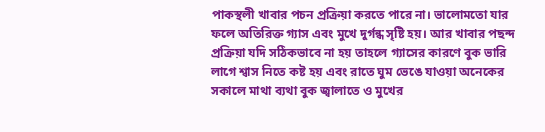পাকস্থলী খাবার পচন প্রক্রিয়া করতে পারে না। ভালোমতো যার ফলে অতিরিক্ত গ্যাস এবং মুখে দুর্গন্ধ সৃষ্টি হয়। আর খাবার পছন্দ প্রক্রিয়া যদি সঠিকভাবে না হয় তাহলে গ্যাসের কারণে বুক ভারি লাগে শ্বাস নিতে কষ্ট হয় এবং রাতে ঘুম ভেঙে যাওয়া অনেকের সকালে মাথা ব্যথা বুক জ্বালাতে ও মুখের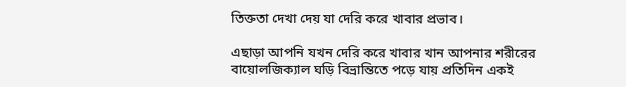তিক্ততা দেখা দেয় যা দেরি করে খাবার প্রভাব।

এছাড়া আপনি যখন দেরি করে খাবার খান আপনার শরীরের বায়োলজিক্যাল ঘড়ি বিভ্রান্তিতে পড়ে যায় প্রতিদিন একই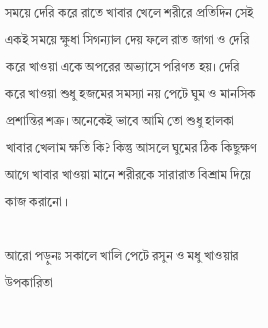সময়ে দেরি করে রাতে খাবার খেলে শরীরে প্রতিদিন সেই একই সময়ে ক্ষুধা সিগন্যাল দেয় ফলে রাত জাগা ও দেরি করে খাওয়া একে অপরের অভ্যাসে পরিণত হয়। দেরি করে খাওয়া শুধু হজমের সমস্যা নয় পেটে ঘুম ও মানসিক প্রশান্তির শত্রু। অনেকেই ভাবে আমি তো শুধু হালকা খাবার খেলাম ক্ষতি কি? কিন্তু আসলে ঘুমের ঠিক কিছুক্ষণ আগে খাবার খাওয়া মানে শরীরকে সারারাত বিশ্রাম দিয়ে কাজ করানো ।

আরো পড়ুনঃ সকালে খালি পেটে রসুন ও মধু খাওয়ার উপকারিতা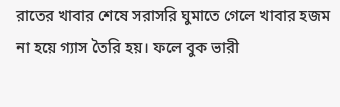রাতের খাবার শেষে সরাসরি ঘুমাতে গেলে খাবার হজম না হয়ে গ্যাস তৈরি হয়। ফলে বুক ভারী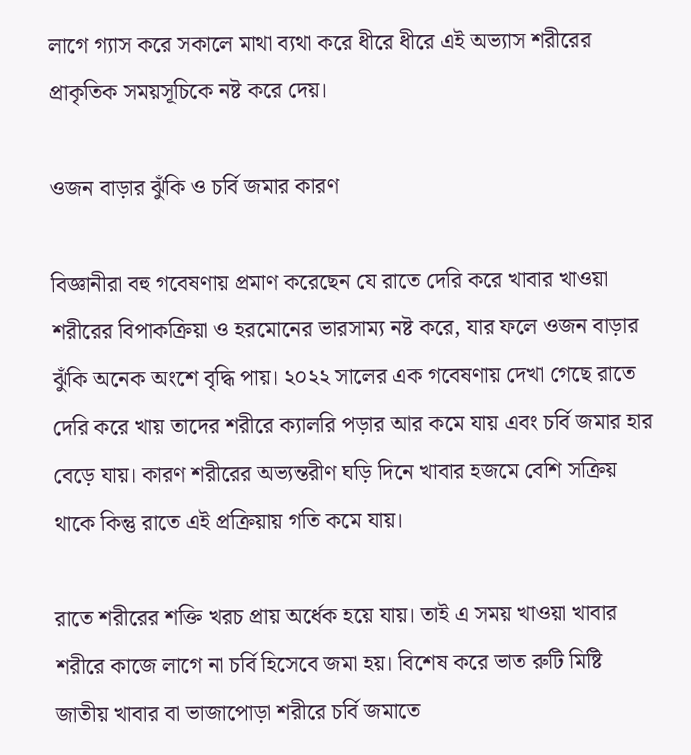লাগে গ্যাস করে সকালে মাথা ব্যথা করে ধীরে ধীরে এই অভ্যাস শরীরের প্রাকৃতিক সময়সূচিকে নষ্ট করে দেয়।

ওজন বাড়ার ঝুঁকি ও চর্বি জমার কারণ

বিজ্ঞানীরা বহু গবেষণায় প্রমাণ করেছেন যে রাতে দেরি করে খাবার খাওয়া শরীরের বিপাকক্রিয়া ও হরমোনের ভারসাম্য নষ্ট করে, যার ফলে ওজন বাড়ার ঝুঁকি অনেক অংশে বৃদ্ধি পায়। ২০২২ সালের এক গবেষণায় দেখা গেছে রাতে দেরি করে খায় তাদের শরীরে ক্যালরি পড়ার আর কমে যায় এবং চর্বি জমার হার বেড়ে যায়। কারণ শরীরের অভ্যন্তরীণ ঘড়ি দিনে খাবার হজমে বেশি সক্রিয় থাকে কিন্তু রাতে এই প্রক্রিয়ায় গতি কমে যায়।

রাতে শরীরের শক্তি খরচ প্রায় অর্ধেক হয়ে যায়। তাই এ সময় খাওয়া খাবার শরীরে কাজে লাগে না চর্বি হিসেবে জমা হয়। বিশেষ করে ভাত রুটি মিষ্টি জাতীয় খাবার বা ভাজাপোড়া শরীরে চর্বি জমাতে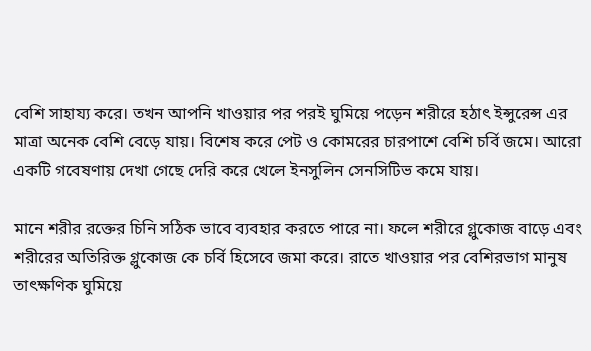বেশি সাহায্য করে। তখন আপনি খাওয়ার পর পরই ঘুমিয়ে পড়েন শরীরে হঠাৎ ইন্সুরেন্স এর মাত্রা অনেক বেশি বেড়ে যায়। বিশেষ করে পেট ও কোমরের চারপাশে বেশি চর্বি জমে। আরো একটি গবেষণায় দেখা গেছে দেরি করে খেলে ইনসুলিন সেনসিটিভ কমে যায়।

মানে শরীর রক্তের চিনি সঠিক ভাবে ব্যবহার করতে পারে না। ফলে শরীরে গ্লুকোজ বাড়ে এবং শরীরের অতিরিক্ত গ্লুকোজ কে চর্বি হিসেবে জমা করে। রাতে খাওয়ার পর বেশিরভাগ মানুষ তাৎক্ষণিক ঘুমিয়ে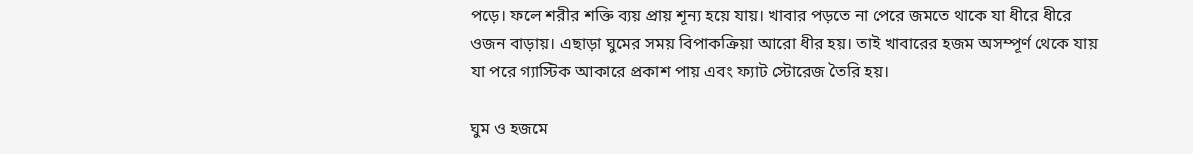পড়ে। ফলে শরীর শক্তি ব্যয় প্রায় শূন্য হয়ে যায়। খাবার পড়তে না পেরে জমতে থাকে যা ধীরে ধীরে ওজন বাড়ায়। এছাড়া ঘুমের সময় বিপাকক্রিয়া আরো ধীর হয়। তাই খাবারের হজম অসম্পূর্ণ থেকে যায় যা পরে গ্যাস্টিক আকারে প্রকাশ পায় এবং ফ্যাট স্টোরেজ তৈরি হয়।

ঘুম ও হজমে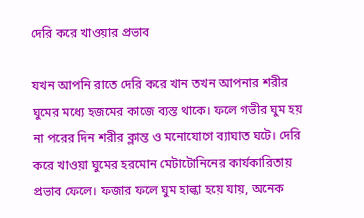দেরি করে খাওয়ার প্রভাব

যখন আপনি রাতে দেরি করে খান তখন আপনার শরীর ঘুমের মধ্যে হজমের কাজে ব্যস্ত থাকে। ফলে গভীর ঘুম হয় না পরের দিন শরীর ক্লান্ত ও মনোযোগে ব্যাঘাত ঘটে। দেরি করে খাওয়া ঘুমের হরমোন মেটাটোনিনের কার্যকারিতায় প্রভাব ফেলে। ফজার ফলে ঘুম হাল্কা হয়ে যায়, অনেক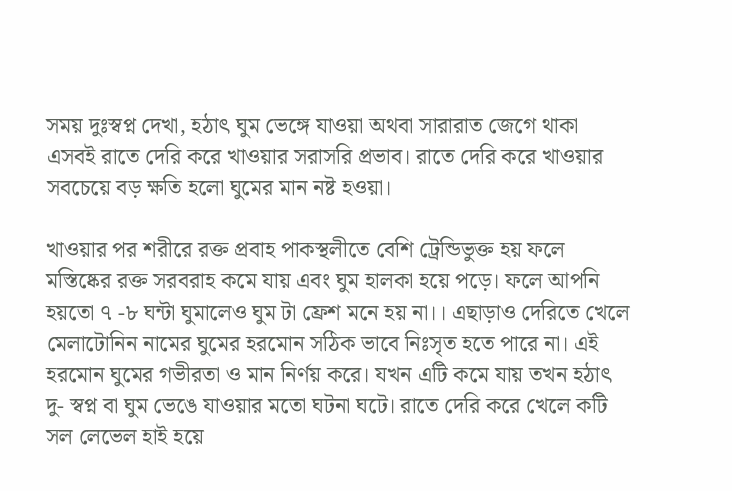সময় দুঃস্বপ্ন দেখা, হঠাৎ ঘুম ভেঙ্গে যাওয়া অথবা সারারাত জেগে থাকা এসবই রাতে দেরি করে খাওয়ার সরাসরি প্রভাব। রাতে দেরি করে খাওয়ার সবচেয়ে বড় ক্ষতি হলো ঘুমের মান নষ্ট হওয়া।

খাওয়ার পর শরীরে রক্ত প্রবাহ পাকস্থলীতে বেশি ট্রেন্ডিভুক্ত হয় ফলে মস্তিষ্কের রক্ত সরবরাহ কমে যায় এবং ঘুম হালকা হয়ে পড়ে। ফলে আপনি হয়তো ৭ -৮ ঘন্টা ঘুমালেও ঘুম টা ফ্রেশ মনে হয় না।। এছাড়াও দেরিতে খেলে মেলাটোনিন নামের ঘুমের হরমোন সঠিক ভাবে নিঃসৃত হতে পারে না। এই হরমোন ঘুমের গভীরতা ও মান নির্ণয় করে। যখন এটি কমে যায় তখন হঠাৎ দু- স্বপ্ন বা ঘুম ভেঙে যাওয়ার মতো ঘটনা ঘটে। রাতে দেরি করে খেলে কটি সল লেভেল হাই হয়ে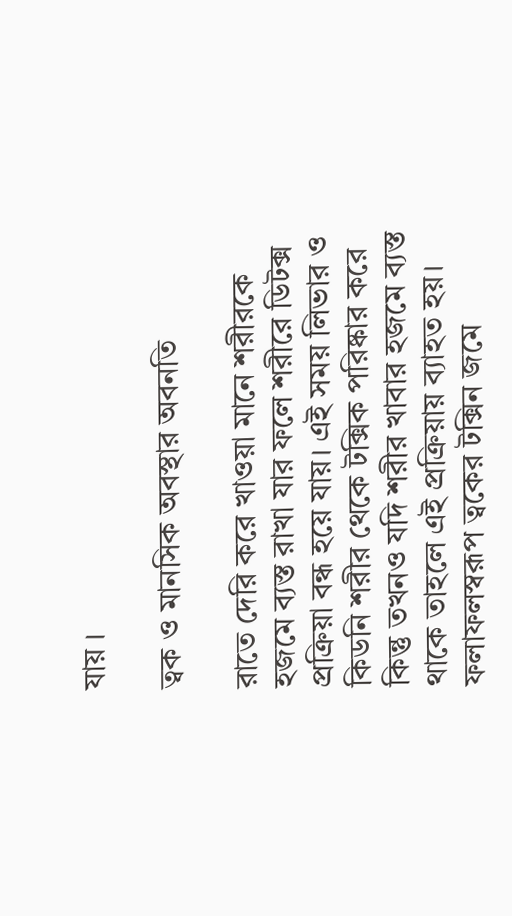যায় ।

ত্বক ও মানসিক অবস্থার অবনতি

রাতে দেরি করে খাওয়া মানে শরীরকে হজমে ব্যস্ত রাখা যার ফলে শরীরে ডিটক্স প্রক্রিয়া বন্ধ হয়ে যায়। এই সময় লিভার ও কিডনি শরীর থেকে টক্সিক পরিষ্কার করে কিন্তু তখনও যদি শরীর খাবার হজমে ব্যস্ত থাকে তাহলে এই প্রক্রিয়ায় ব্যাহত হয়। ফলাফলস্বরূপ ত্বকের টক্সিন জমে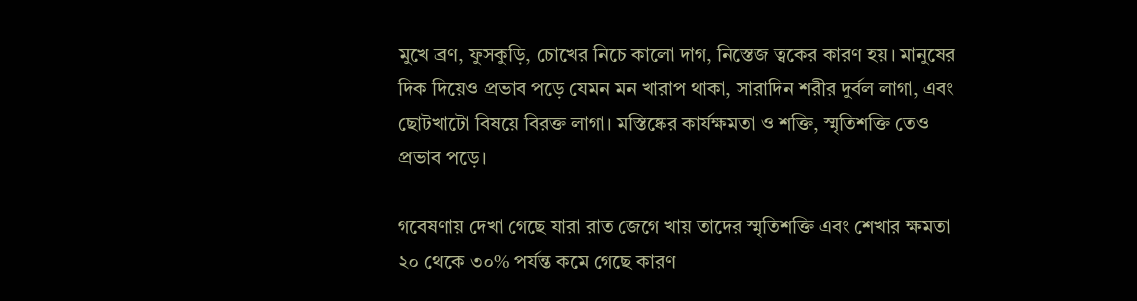মুখে ব্রণ, ফুসকুড়ি, চোখের নিচে কালো দাগ, নিস্তেজ ত্বকের কারণ হয়। মানুষের দিক দিয়েও প্রভাব পড়ে যেমন মন খারাপ থাকা, সারাদিন শরীর দুর্বল লাগা, এবং ছোটখাটো বিষয়ে বিরক্ত লাগা। মস্তিষ্কের কার্যক্ষমতা ও শক্তি, স্মৃতিশক্তি তেও প্রভাব পড়ে।

গবেষণায় দেখা গেছে যারা রাত জেগে খায় তাদের স্মৃতিশক্তি এবং শেখার ক্ষমতা ২০ থেকে ৩০% পর্যন্ত কমে গেছে কারণ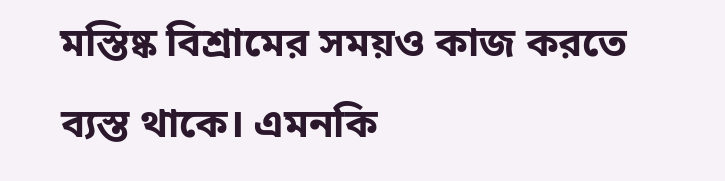মস্তিষ্ক বিশ্রামের সময়ও কাজ করতে ব্যস্ত থাকে। এমনকি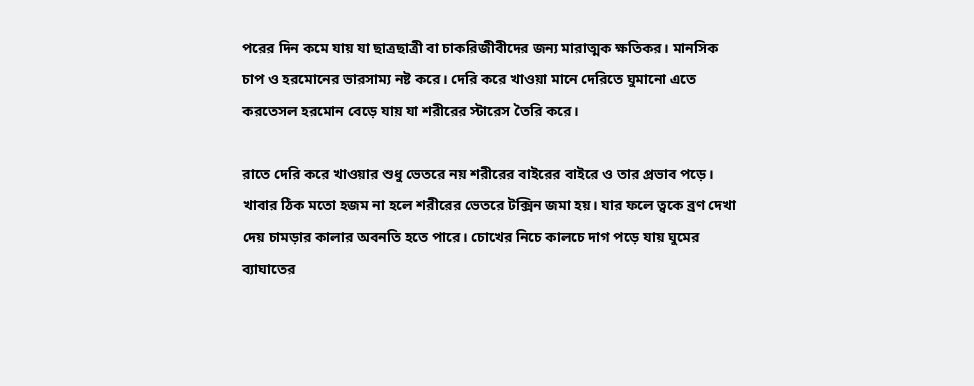পরের দিন কমে যায় যা ছাত্রছাত্রী বা চাকরিজীবীদের জন্য মারাত্মক ক্ষতিকর। মানসিক চাপ ও হরমোনের ভারসাম্য নষ্ট করে। দেরি করে খাওয়া মানে দেরিতে ঘুমানো এতে করতেসল হরমোন বেড়ে যায় যা শরীরের স্টারেস তৈরি করে।

রাতে দেরি করে খাওয়ার শুধু ভেতরে নয় শরীরের বাইরের বাইরে ও তার প্রভাব পড়ে। খাবার ঠিক মতো হজম না হলে শরীরের ভেতরে টক্সিন জমা হয়। যার ফলে ত্বকে ব্রণ দেখা দেয় চামড়ার কালার অবনতি হতে পারে। চোখের নিচে কালচে দাগ পড়ে যায় ঘুমের ব্যাঘাতের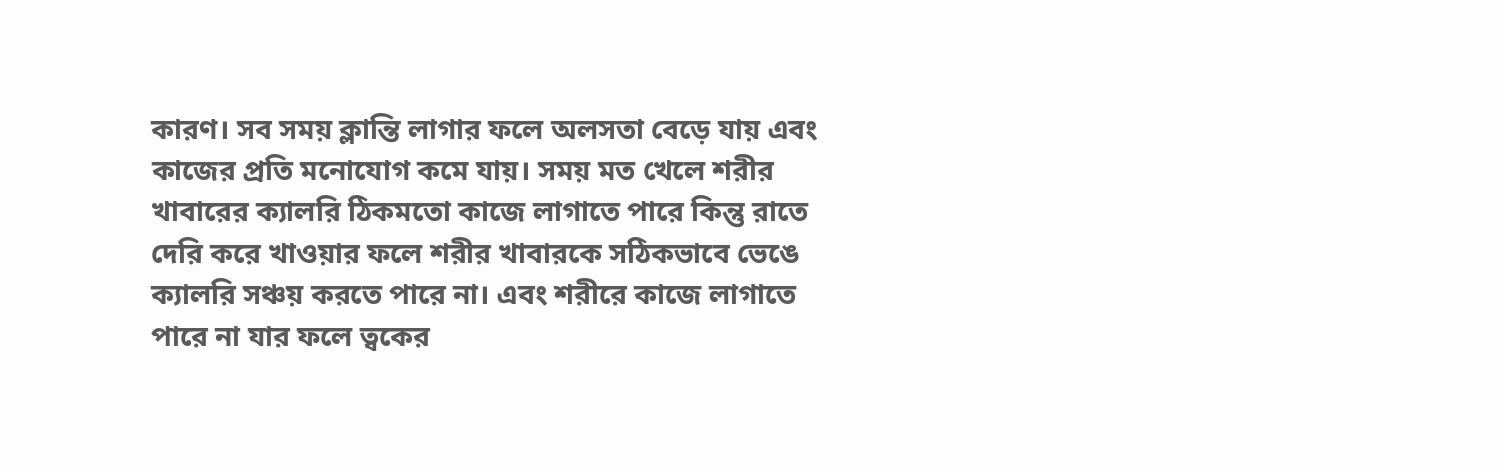কারণ। সব সময় ক্লান্তি লাগার ফলে অলসতা বেড়ে যায় এবং কাজের প্রতি মনোযোগ কমে যায়। সময় মত খেলে শরীর খাবারের ক্যালরি ঠিকমতো কাজে লাগাতে পারে কিন্তু রাতে দেরি করে খাওয়ার ফলে শরীর খাবারকে সঠিকভাবে ভেঙে ক্যালরি সঞ্চয় করতে পারে না। এবং শরীরে কাজে লাগাতে পারে না যার ফলে ত্বকের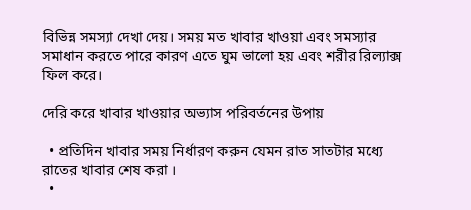বিভিন্ন সমস্যা দেখা দেয়। সময় মত খাবার খাওয়া এবং সমস্যার সমাধান করতে পারে কারণ এতে ঘুম ভালো হয় এবং শরীর রিল্যাক্স ফিল করে।

দেরি করে খাবার খাওয়ার অভ্যাস পরিবর্তনের উপায়

  • প্রতিদিন খাবার সময় নির্ধারণ করুন যেমন রাত সাতটার মধ্যে রাতের খাবার শেষ করা ।
  •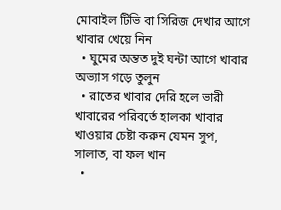মোবাইল টিভি বা সিরিজ দেখার আগে খাবার খেয়ে নিন
  • ঘুমের অন্তত দুই ঘন্টা আগে খাবার অভ্যাস গড়ে তুলুন
  • রাতের খাবার দেরি হলে ভারী খাবারের পরিবর্তে হালকা খাবার খাওয়ার চেষ্টা করুন যেমন সুপ, সালাত, বা ফল খান
  •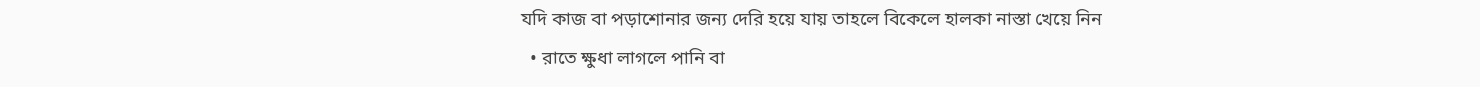যদি কাজ বা পড়াশোনার জন্য দেরি হয়ে যায় তাহলে বিকেলে হালকা নাস্তা খেয়ে নিন
  • রাতে ক্ষুধা লাগলে পানি বা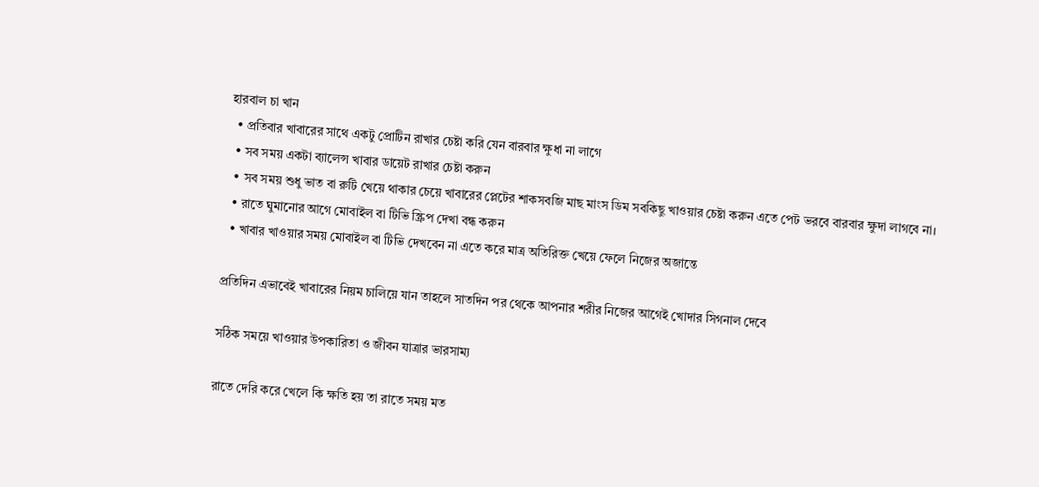হারবাল চা খান
  • প্রতিবার খাবারের সাথে একটু প্রোটিন রাখার চেষ্টা করি যেন বারবার ক্ষুধা না লাগে
  • সব সময় একটা ব্যালেন্স খাবার ডায়েট রাখার চেষ্টা করুন
  • সব সময় শুধু ভাত বা রুটি খেয়ে থাকার চেয়ে খাবারের প্লেটের শাকসবজি মাছ মাংস ডিম সবকিছু খাওয়ার চেষ্টা করুন এতে পেট ভরবে বারবার ক্ষুদা লাগবে না।
  • রাতে ঘুমানোর আগে মোবাইল বা টিভি স্ক্রিপ দেখা বন্ধ করুন
  • খাবার খাওয়ার সময় মোবাইল বা টিভি দেখবেন না এতে করে মাত্র অতিরিক্ত খেয়ে ফেলে নিজের অজান্তে

প্রতিদিন এভাবেই খাবারের নিয়ম চালিয়ে যান তাহলে সাতদিন পর থেকে আপনার শরীর নিজের আগেই খোদার সিগনাল দেবে

সঠিক সময়ে খাওয়ার উপকারিতা ও জীবন যাত্রার ভারসাম্য

রাতে দেরি করে খেলে কি ক্ষতি হয় তা রাতে সময় মত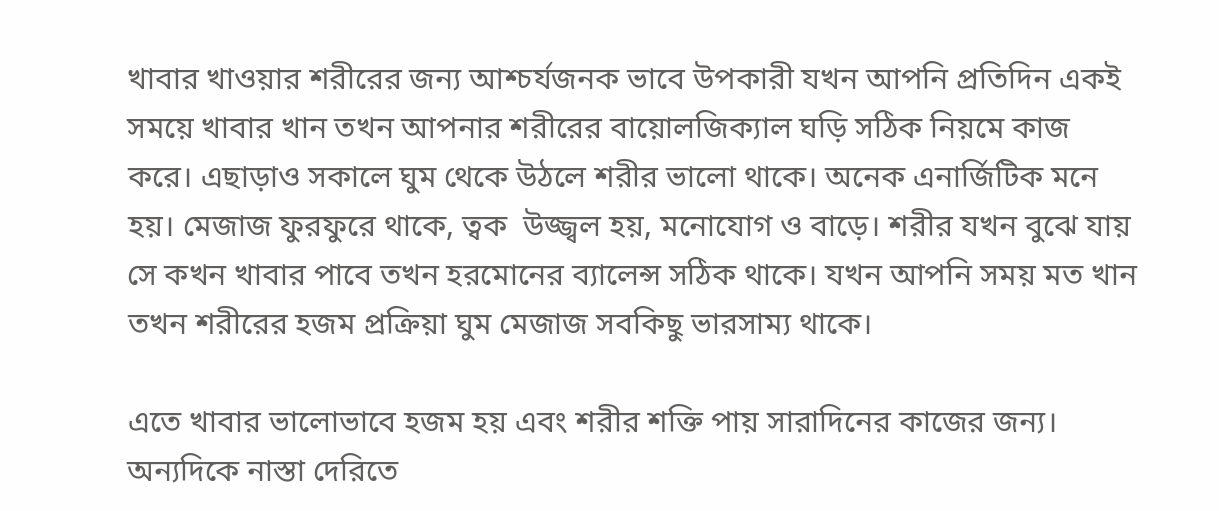খাবার খাওয়ার শরীরের জন্য আশ্চর্যজনক ভাবে উপকারী যখন আপনি প্রতিদিন একই সময়ে খাবার খান তখন আপনার শরীরের বায়োলজিক্যাল ঘড়ি সঠিক নিয়মে কাজ করে। এছাড়াও সকালে ঘুম থেকে উঠলে শরীর ভালো থাকে। অনেক এনার্জিটিক মনে হয়। মেজাজ ফুরফুরে থাকে, ত্বক  উজ্জ্বল হয়, মনোযোগ ও বাড়ে। শরীর যখন বুঝে যায় সে কখন খাবার পাবে তখন হরমোনের ব্যালেন্স সঠিক থাকে। যখন আপনি সময় মত খান তখন শরীরের হজম প্রক্রিয়া ঘুম মেজাজ সবকিছু ভারসাম্য থাকে।

এতে খাবার ভালোভাবে হজম হয় এবং শরীর শক্তি পায় সারাদিনের কাজের জন্য। অন্যদিকে নাস্তা দেরিতে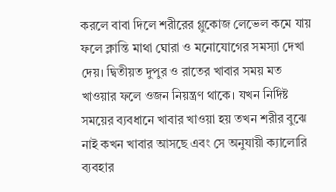করলে বাবা দিলে শরীরের গ্লুকোজ লেভেল কমে যায় ফলে ক্লান্তি মাথা ঘোরা ও মনোযোগের সমস্যা দেখা দেয়। দ্বিতীয়ত দুপুর ও রাতের খাবার সময় মত খাওয়ার ফলে ওজন নিয়ন্ত্রণ থাকে। যখন নির্দিষ্ট সময়ের ব্যবধানে খাবার খাওয়া হয় তখন শরীর বুঝে নাই কখন খাবার আসছে এবং সে অনুযায়ী ক্যালোরি ব্যবহার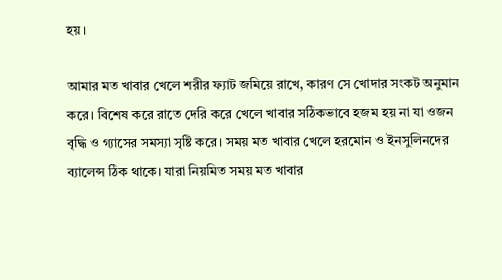হয়।

আমার মত খাবার খেলে শরীর ফ্যাট জমিয়ে রাখে, কারণ সে খোদার সংকট অনুমান করে। বিশেষ করে রাতে দেরি করে খেলে খাবার সঠিকভাবে হজম হয় না যা ওজন বৃদ্ধি ও গ্যাসের সমস্যা সৃষ্টি করে। সময় মত খাবার খেলে হরমোন ও ইনসুলিনদের ব্যালেন্স ঠিক থাকে। যারা নিয়মিত সময় মত খাবার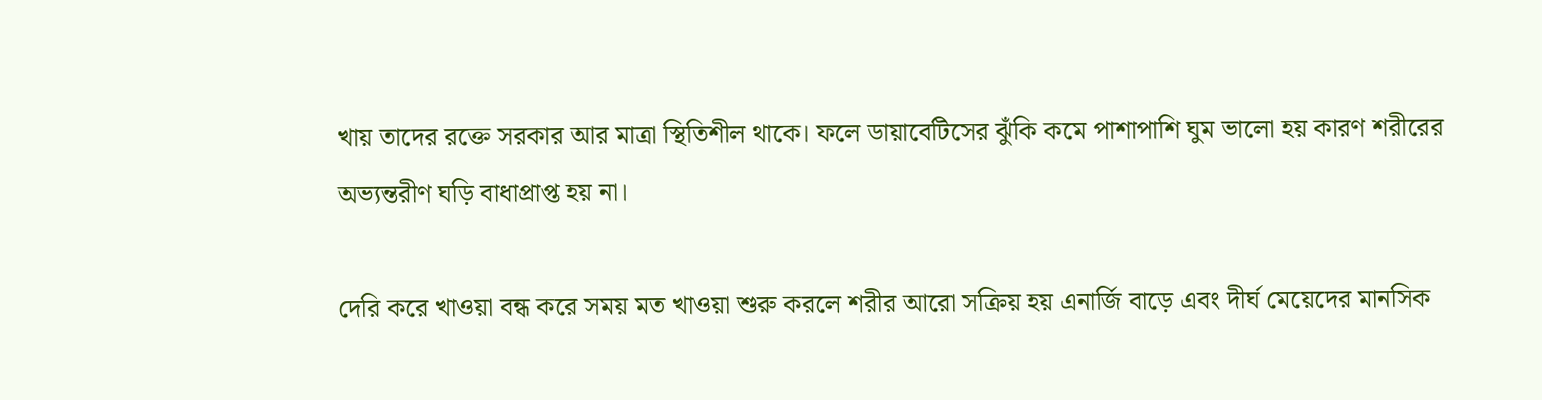খায় তাদের রক্তে সরকার আর মাত্রা স্থিতিশীল থাকে। ফলে ডায়াবেটিসের ঝুঁকি কমে পাশাপাশি ঘুম ভালো হয় কারণ শরীরের অভ্যন্তরীণ ঘড়ি বাধাপ্রাপ্ত হয় না।

দেরি করে খাওয়া বন্ধ করে সময় মত খাওয়া শুরু করলে শরীর আরো সক্রিয় হয় এনার্জি বাড়ে এবং দীর্ঘ মেয়েদের মানসিক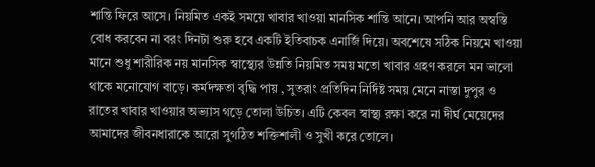শান্তি ফিরে আসে। নিয়মিত একই সময়ে খাবার খাওয়া মানসিক শান্তি আনে। আপনি আর অস্বস্তি বোধ করবেন না বরং দিনটা শুরু হবে একটি ইতিবাচক এনার্জি দিয়ে। অবশেষে সঠিক নিয়মে খাওয়া মানে শুধু শারীরিক নয় মানসিক স্বাস্থ্যের উন্নতি নিয়মিত সময় মতো খাবার গ্রহণ করলে মন ভালো থাকে মনোযোগ বাড়ে। কর্মদক্ষতা বৃদ্ধি পায় , সুতরাং প্রতিদিন নির্দিষ্ট সময় মেনে নাস্তা দুপুর ও রাতের খাবার খাওয়ার অভ্যাস গড়ে তোলা উচিত। এটি কেবল স্বাস্থ্য রক্ষা করে না দীর্ঘ মেয়েদের আমাদের জীবনধারাকে আরো সুগঠিত শক্তিশালী ও সুখী করে তোলে।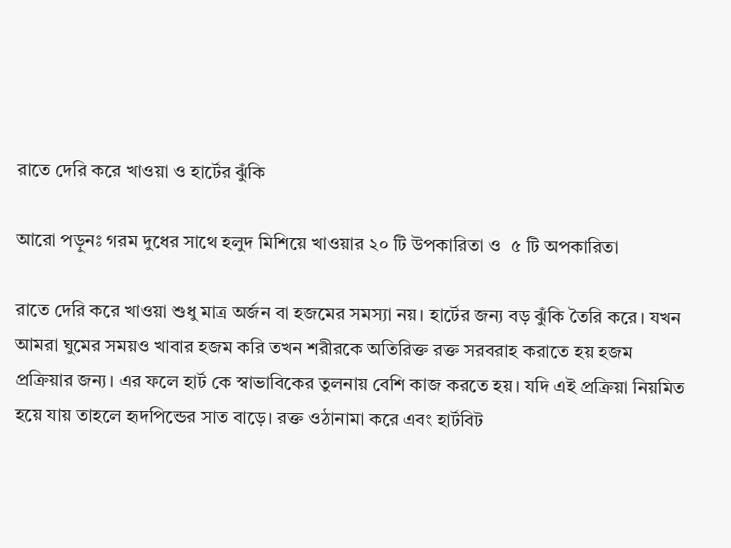রাতে দেরি করে খাওয়া ও হার্টের ঝুঁকি

আরো পড়ুনঃ গরম দুধের সাথে হলুদ মিশিয়ে খাওয়ার ২০ টি উপকারিতা ও  ৫ টি অপকারিতা

রাতে দেরি করে খাওয়া শুধু মাত্র অর্জন বা হজমের সমস্যা নয়। হার্টের জন্য বড় ঝুঁকি তৈরি করে। যখন আমরা ঘুমের সময়ও খাবার হজম করি তখন শরীরকে অতিরিক্ত রক্ত সরবরাহ করাতে হয় হজম প্রক্রিয়ার জন্য। এর ফলে হার্ট কে স্বাভাবিকের তুলনায় বেশি কাজ করতে হয়। যদি এই প্রক্রিয়া নিয়মিত হয়ে যায় তাহলে হৃদপিন্ডের সাত বাড়ে। রক্ত ওঠানামা করে এবং হার্টবিট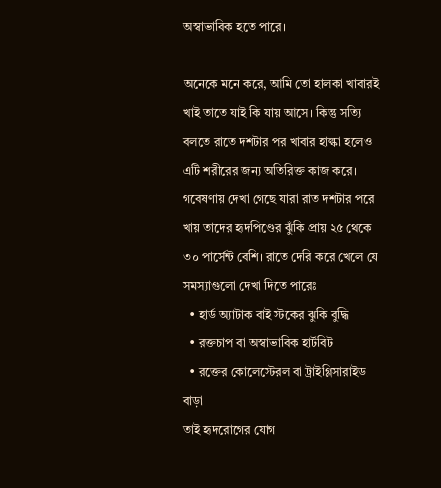অস্বাভাবিক হতে পারে।

অনেকে মনে করে, আমি তো হালকা খাবারই খাই তাতে যাই কি যায় আসে। কিন্তু সত্যি বলতে রাতে দশটার পর খাবার হাল্কা হলেও এটি শরীরের জন্য অতিরিক্ত কাজ করে। গবেষণায় দেখা গেছে যারা রাত দশটার পরে খায় তাদের হৃদপিণ্ডের ঝুঁকি প্রায় ২৫ থেকে ৩০ পার্সেন্ট বেশি। রাতে দেরি করে খেলে যে সমস্যাগুলো দেখা দিতে পারেঃ
  • হার্ড অ্যাটাক বাই স্টকের ঝুকি বুদ্ধি
  • রক্তচাপ বা অস্বাভাবিক হার্টবিট
  • রক্তের কোলেস্টেরল বা ট্রাইগ্লিসারাইড বাড়া
তাই হৃদরোগের যোগ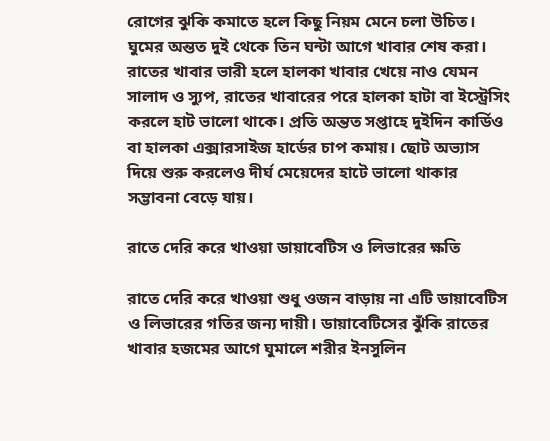রোগের ঝুকি কমাতে হলে কিছু নিয়ম মেনে চলা উচিত। ঘুমের অন্তত দুই থেকে তিন ঘন্টা আগে খাবার শেষ করা। রাতের খাবার ভারী হলে হালকা খাবার খেয়ে নাও যেমন সালাদ ও স্যুপ, রাতের খাবারের পরে হালকা হাটা বা ইস্ট্রেসিং করলে হাট ভালো থাকে। প্রতি অন্তত সপ্তাহে দুইদিন কার্ডিও বা হালকা এক্সারসাইজ হার্ডের চাপ কমায়। ছোট অভ্যাস দিয়ে শুরু করলেও দীর্ঘ মেয়েদের হাটে ভালো থাকার সম্ভাবনা বেড়ে যায়।

রাতে দেরি করে খাওয়া ডায়াবেটিস ও লিভারের ক্ষতি

রাতে দেরি করে খাওয়া শুধু ওজন বাড়ায় না এটি ডায়াবেটিস ও লিভারের গতির জন্য দায়ী। ডায়াবেটিসের ঝুঁকি রাতের খাবার হজমের আগে ঘুমালে শরীর ইনসুলিন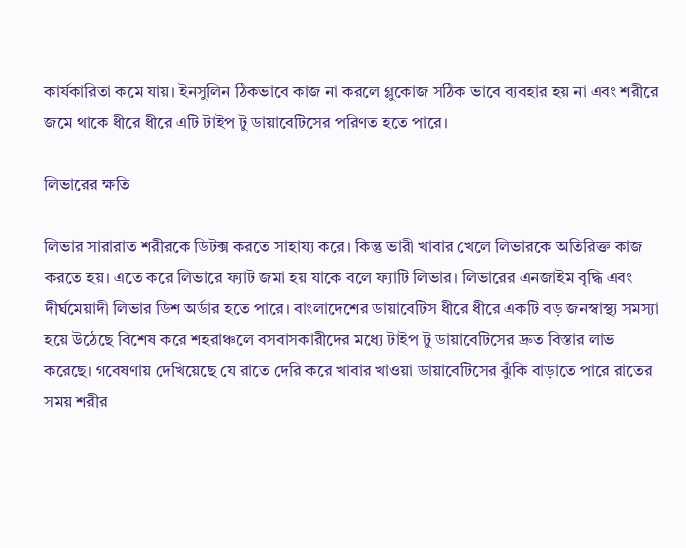কার্যকারিতা কমে যায়। ইনসুলিন ঠিকভাবে কাজ না করলে গ্লুকোজ সঠিক ভাবে ব্যবহার হয় না এবং শরীরে জমে থাকে ধীরে ধীরে এটি টাইপ টু ডায়াবেটিসের পরিণত হতে পারে।

লিভারের ক্ষতি

লিভার সারারাত শরীরকে ডিটক্স করতে সাহায্য করে। কিন্তু ভারী খাবার খেলে লিভারকে অতিরিক্ত কাজ করতে হয়। এতে করে লিভারে ফ্যাট জমা হয় যাকে বলে ফ্যাটি লিভার। লিভারের এনজাইম বৃদ্ধি এবং দীর্ঘমেয়াদী লিভার ডিশ অর্ডার হতে পারে। বাংলাদেশের ডায়াবেটিস ধীরে ধীরে একটি বড় জনস্বাস্থ্য সমস্যা হয়ে উঠেছে বিশেষ করে শহরাঞ্চলে বসবাসকারীদের মধ্যে টাইপ টু ডায়াবেটিসের দ্রুত বিস্তার লাভ করেছে। গবেষণায় দেখিয়েছে যে রাতে দেরি করে খাবার খাওয়া ডায়াবেটিসের ঝুঁকি বাড়াতে পারে রাতের সময় শরীর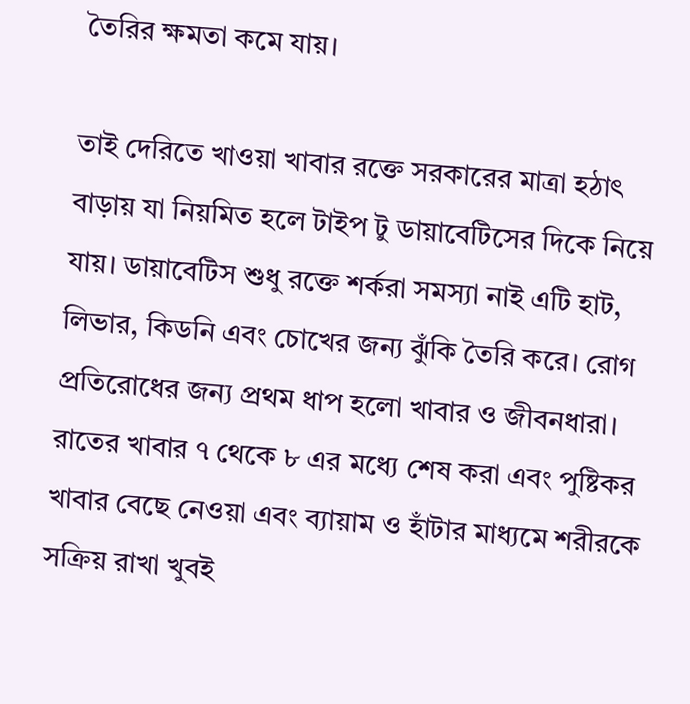তৈরির ক্ষমতা কমে যায়।

তাই দেরিতে খাওয়া খাবার রক্তে সরকারের মাত্রা হঠাৎ বাড়ায় যা নিয়মিত হলে টাইপ টু ডায়াবেটিসের দিকে নিয়ে যায়। ডায়াবেটিস শুধু রক্তে শর্করা সমস্যা নাই এটি হাট, লিভার, কিডনি এবং চোখের জন্য ঝুঁকি তৈরি করে। রোগ প্রতিরোধের জন্য প্রথম ধাপ হলো খাবার ও জীবনধারা। রাতের খাবার ৭ থেকে ৮ এর মধ্যে শেষ করা এবং পুষ্টিকর খাবার বেছে নেওয়া এবং ব্যায়াম ও হাঁটার মাধ্যমে শরীরকে সক্রিয় রাখা খুবই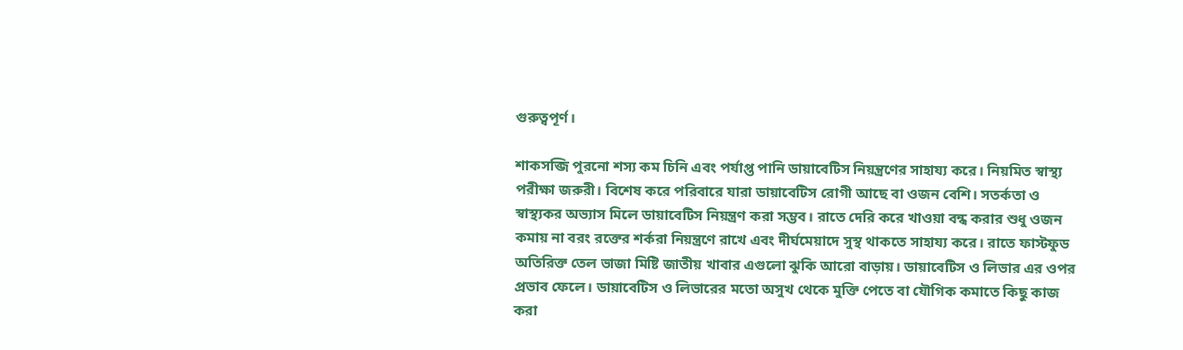গুরুত্বপূর্ণ।

শাকসব্জি পুরনো শস্য কম চিনি এবং পর্যাপ্ত পানি ডায়াবেটিস নিয়ন্ত্রণের সাহায্য করে। নিয়মিত স্বাস্থ্য পরীক্ষা জরুরী। বিশেষ করে পরিবারে যারা ডায়াবেটিস রোগী আছে বা ওজন বেশি। সতর্কতা ও স্বাস্থ্যকর অভ্যাস মিলে ডায়াবেটিস নিয়ন্ত্রণ করা সম্ভব। রাতে দেরি করে খাওয়া বন্ধ করার শুধু ওজন কমায় না বরং রক্তের শর্করা নিয়ন্ত্রণে রাখে এবং দীর্ঘমেয়াদে সুস্থ থাকতে সাহায্য করে। রাতে ফাস্টফুড অতিরিক্ত তেল ভাজা মিষ্টি জাতীয় খাবার এগুলো ঝুকি আরো বাড়ায়। ডায়াবেটিস ও লিভার এর ওপর প্রভাব ফেলে। ডায়াবেটিস ও লিভারের মতো অসুখ থেকে মুক্তি পেতে বা যৌগিক কমাতে কিছু কাজ করা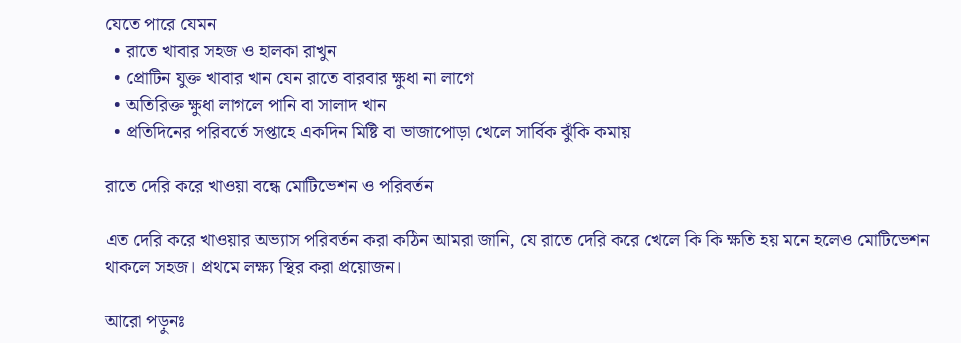যেতে পারে যেমন
  • রাতে খাবার সহজ ও হালকা রাখুন
  • প্রোটিন যুক্ত খাবার খান যেন রাতে বারবার ক্ষুধা না লাগে
  • অতিরিক্ত ক্ষুধা লাগলে পানি বা সালাদ খান
  • প্রতিদিনের পরিবর্তে সপ্তাহে একদিন মিষ্টি বা ভাজাপোড়া খেলে সার্বিক ঝুঁকি কমায়

রাতে দেরি করে খাওয়া বন্ধে মোটিভেশন ও পরিবর্তন

এত দেরি করে খাওয়ার অভ্যাস পরিবর্তন করা কঠিন আমরা জানি, যে রাতে দেরি করে খেলে কি কি ক্ষতি হয় মনে হলেও মোটিভেশন থাকলে সহজ। প্রথমে লক্ষ্য স্থির করা প্রয়োজন।

আরো পড়ুনঃ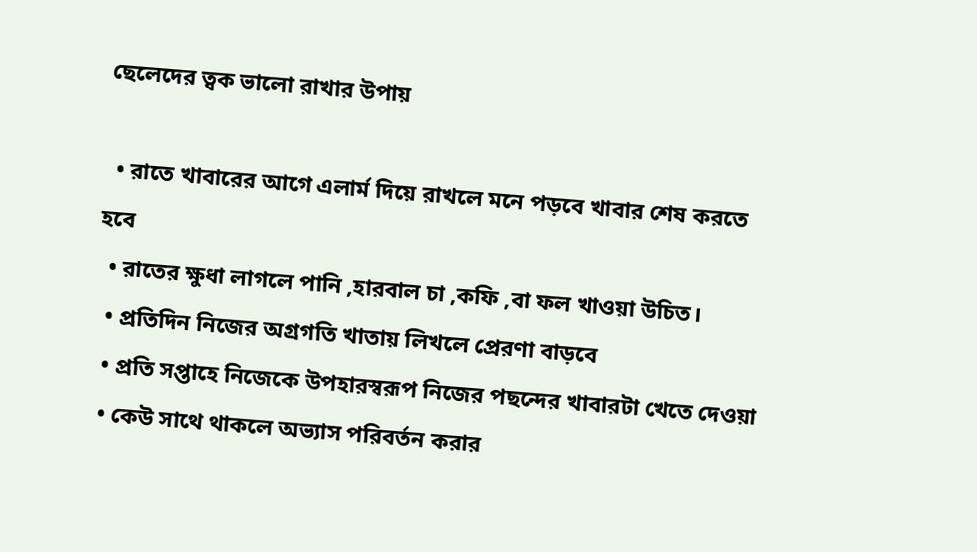ছেলেদের ত্বক ভালো রাখার উপায়

  • রাতে খাবারের আগে এলার্ম দিয়ে রাখলে মনে পড়বে খাবার শেষ করতে হবে
  • রাতের ক্ষুধা লাগলে পানি ,হারবাল চা ,কফি ,বা ফল খাওয়া উচিত।
  • প্রতিদিন নিজের অগ্রগতি খাতায় লিখলে প্রেরণা বাড়বে
  • প্রতি সপ্তাহে নিজেকে উপহারস্বরূপ নিজের পছন্দের খাবারটা খেতে দেওয়া
  • কেউ সাথে থাকলে অভ্যাস পরিবর্তন করার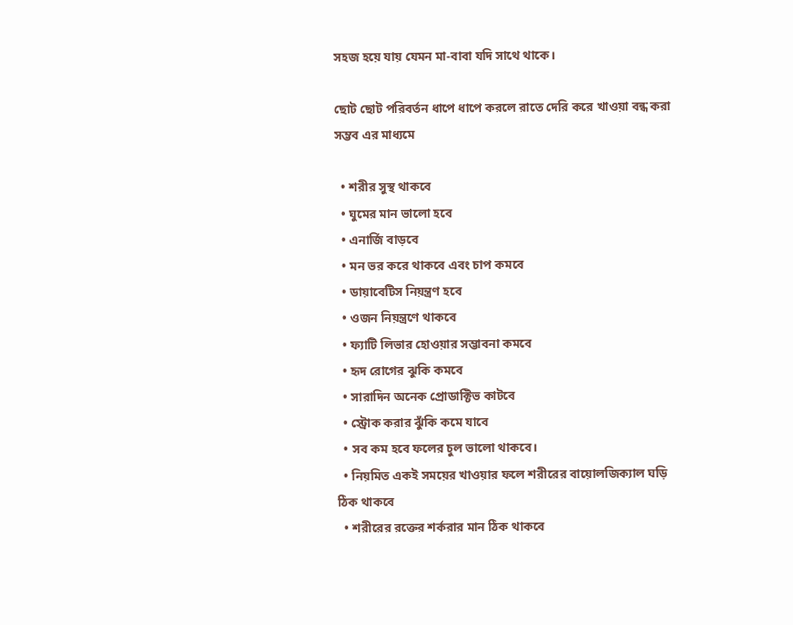সহজ হয়ে যায় যেমন মা-বাবা যদি সাথে থাকে।

ছোট ছোট পরিবর্তন ধাপে ধাপে করলে রাতে দেরি করে খাওয়া বন্ধ করা সম্ভব এর মাধ্যমে

  • শরীর সুস্থ থাকবে
  • ঘুমের মান ভালো হবে
  • এনার্জি বাড়বে
  • মন ভর করে থাকবে এবং চাপ কমবে
  • ডায়াবেটিস নিয়ন্ত্রণ হবে
  • ওজন নিয়ন্ত্রণে থাকবে
  • ফ্যাটি লিভার হোওয়ার সম্ভাবনা কমবে
  • হৃদ রোগের ঝুকি কমবে
  • সারাদিন অনেক প্রোডাক্টিভ কাটবে
  • স্ট্রোক করার ঝুঁকি কমে যাবে
  • সব কম হবে ফলের চুল ভালো থাকবে।
  • নিয়মিত একই সময়ের খাওয়ার ফলে শরীরের বায়োলজিক্যাল ঘড়ি ঠিক থাকবে
  • শরীরের রক্তের শর্করার মান ঠিক থাকবে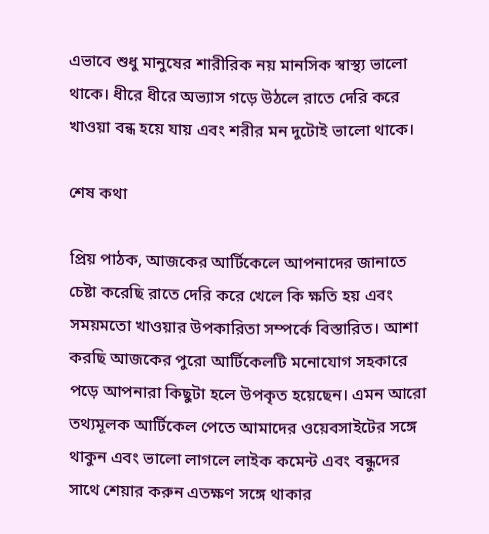এভাবে শুধু মানুষের শারীরিক নয় মানসিক স্বাস্থ্য ভালো থাকে। ধীরে ধীরে অভ্যাস গড়ে উঠলে রাতে দেরি করে খাওয়া বন্ধ হয়ে যায় এবং শরীর মন দুটোই ভালো থাকে।

শেষ কথা

প্রিয় পাঠক, আজকের আর্টিকেলে আপনাদের জানাতে চেষ্টা করেছি রাতে দেরি করে খেলে কি ক্ষতি হয় এবং সময়মতো খাওয়ার উপকারিতা সম্পর্কে বিস্তারিত। আশা করছি আজকের পুরো আর্টিকেলটি মনোযোগ সহকারে পড়ে আপনারা কিছুটা হলে উপকৃত হয়েছেন। এমন আরো তথ্যমূলক আর্টিকেল পেতে আমাদের ওয়েবসাইটের সঙ্গে থাকুন এবং ভালো লাগলে লাইক কমেন্ট এবং বন্ধুদের সাথে শেয়ার করুন এতক্ষণ সঙ্গে থাকার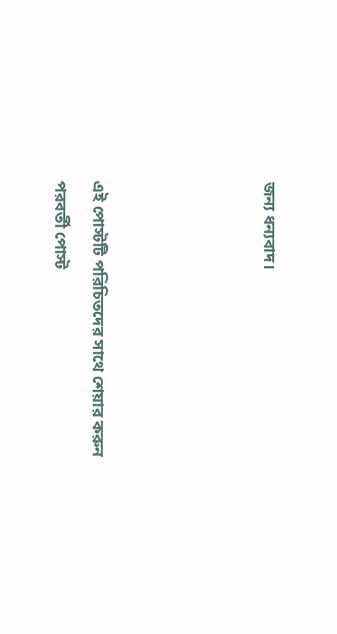জন্য ধন্যবাদ।








এই পোস্টটি পরিচিতদের সাথে শেয়ার করুন

পরবর্তী পোস্ট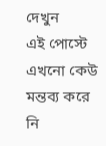দেখুন
এই পোস্টে এখনো কেউ মন্তব্য করে নি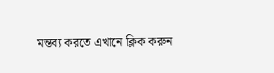মন্তব্য করতে এখানে ক্লিক করুন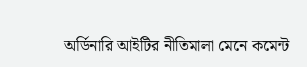অর্ডিনারি আইটির নীতিমালা মেনে কমেন্ট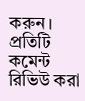করুন। প্রতিটি কমেন্ট রিভিউ করা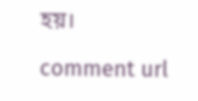হয়।

comment url